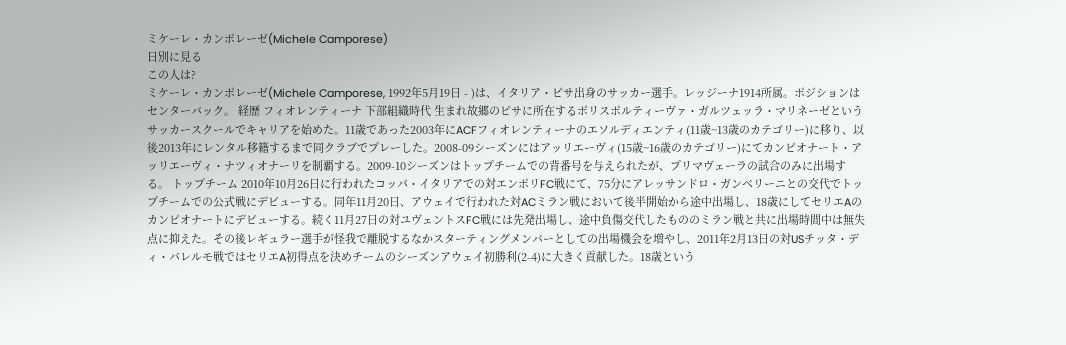ミケーレ・カンポレーゼ(Michele Camporese)
日別に見る
この人は?
ミケーレ・カンポレーゼ(Michele Camporese, 1992年5月19日 - )は、イタリア・ピサ出身のサッカー選手。レッジーナ1914所属。ポジションはセンターバック。 経歴 フィオレンティーナ 下部組織時代 生まれ故郷のピサに所在するポリスポルティーヴァ・ガルツェッラ・マリネーゼというサッカースクールでキャリアを始めた。11歳であった2003年にACFフィオレンティーナのエソルディエンティ(11歳~13歳のカテゴリー)に移り、以後2013年にレンタル移籍するまで同クラブでプレーした。2008-09シーズンにはアッリエーヴィ(15歳~16歳のカテゴリー)にてカンピオナート・アッリエーヴィ・ナツィオナーリを制覇する。2009-10シーズンはトップチームでの背番号を与えられたが、プリマヴェーラの試合のみに出場する。 トップチーム 2010年10月26日に行われたコッパ・イタリアでの対エンポリFC戦にて、75分にアレッサンドロ・ガンベリーニとの交代でトップチームでの公式戦にデビューする。同年11月20日、アウェイで行われた対ACミラン戦において後半開始から途中出場し、18歳にしてセリエAのカンピオナートにデビューする。続く11月27日の対ユヴェントスFC戦には先発出場し、途中負傷交代したもののミラン戦と共に出場時間中は無失点に抑えた。その後レギュラー選手が怪我で離脱するなかスターティングメンバーとしての出場機会を増やし、2011年2月13日の対USチッタ・ディ・パレルモ戦ではセリエA初得点を決めチームのシーズンアウェイ初勝利(2-4)に大きく貢献した。18歳という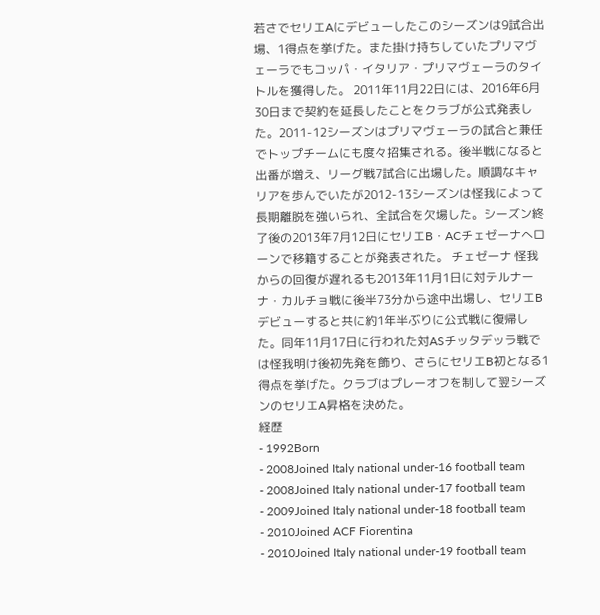若さでセリエAにデビューしたこのシーズンは9試合出場、1得点を挙げた。また掛け持ちしていたプリマヴェーラでもコッパ・イタリア・プリマヴェーラのタイトルを獲得した。 2011年11月22日には、2016年6月30日まで契約を延長したことをクラブが公式発表した。2011-12シーズンはプリマヴェーラの試合と兼任でトップチームにも度々招集される。後半戦になると出番が増え、リーグ戦7試合に出場した。順調なキャリアを歩んでいたが2012-13シーズンは怪我によって長期離脱を強いられ、全試合を欠場した。シーズン終了後の2013年7月12日にセリエB・ACチェゼーナへローンで移籍することが発表された。 チェゼーナ 怪我からの回復が遅れるも2013年11月1日に対テルナーナ・カルチョ戦に後半73分から途中出場し、セリエBデビューすると共に約1年半ぶりに公式戦に復帰した。同年11月17日に行われた対ASチッタデッラ戦では怪我明け後初先発を飾り、さらにセリエB初となる1得点を挙げた。クラブはプレーオフを制して翌シーズンのセリエA昇格を決めた。
経歴
- 1992Born
- 2008Joined Italy national under-16 football team
- 2008Joined Italy national under-17 football team
- 2009Joined Italy national under-18 football team
- 2010Joined ACF Fiorentina
- 2010Joined Italy national under-19 football team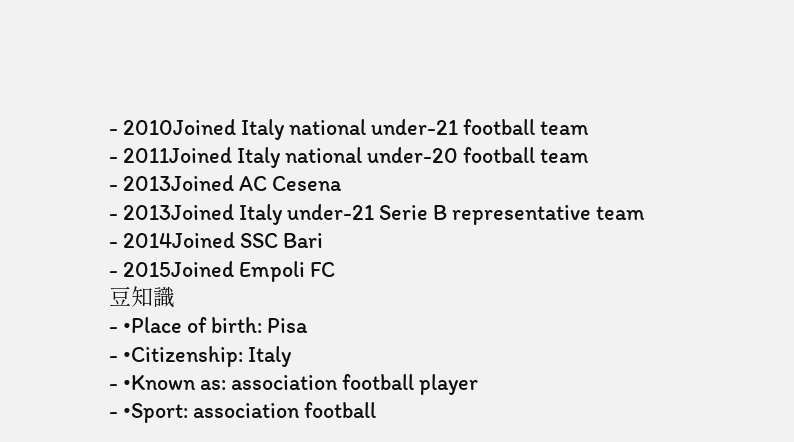- 2010Joined Italy national under-21 football team
- 2011Joined Italy national under-20 football team
- 2013Joined AC Cesena
- 2013Joined Italy under-21 Serie B representative team
- 2014Joined SSC Bari
- 2015Joined Empoli FC
豆知識
- •Place of birth: Pisa
- •Citizenship: Italy
- •Known as: association football player
- •Sport: association football